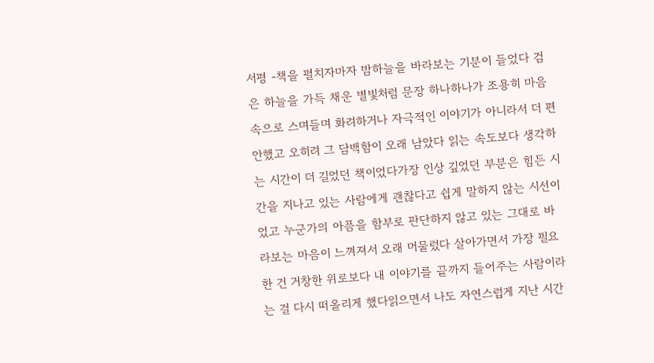서평 -책을 펼치자마자 밤하늘을 바라보는 기분이 들었다 검은 하늘을 가득 채운 별빛처럼 문장 하나하나가 조용히 마음속으로 스며들며 화려하거나 자극적인 이야기가 아니라서 더 편안했고 오히려 그 담백함이 오래 남았다 읽는 속도보다 생각하는 시간이 더 길었던 책이었다가장 인상 깊었던 부분은 힘든 시간을 지나고 있는 사람에게 괜찮다고 쉽게 말하지 않는 시선이었고 누군가의 아픔을 함부로 판단하지 않고 있는 그대로 바라보는 마음이 느껴져서 오래 머물렀다 살아가면서 가장 필요한 건 거창한 위로보다 내 이야기를 끝까지 들어주는 사람이라는 걸 다시 떠올리게 했다읽으면서 나도 자연스럽게 지난 시간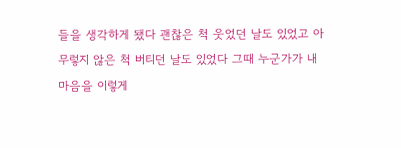들을 생각하게 됐다 괜찮은 척 웃었던 날도 있었고 아무렇지 않은 척 버티던 날도 있었다 그때 누군가가 내 마음을 이렇게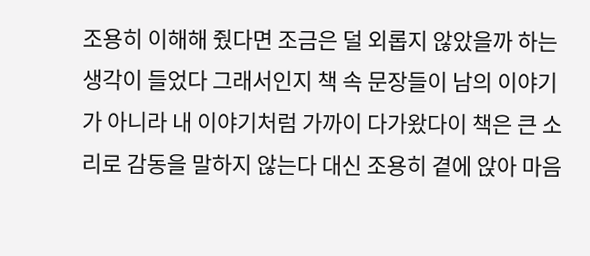조용히 이해해 줬다면 조금은 덜 외롭지 않았을까 하는 생각이 들었다 그래서인지 책 속 문장들이 남의 이야기가 아니라 내 이야기처럼 가까이 다가왔다이 책은 큰 소리로 감동을 말하지 않는다 대신 조용히 곁에 앉아 마음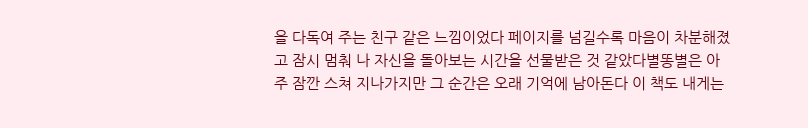을 다독여 주는 친구 같은 느낌이었다 페이지를 넘길수록 마음이 차분해졌고 잠시 멈춰 나 자신을 돌아보는 시간을 선물받은 것 같았다별똥별은 아주 잠깐 스쳐 지나가지만 그 순간은 오래 기억에 남아돈다 이 책도 내게는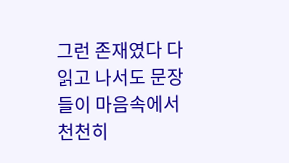그런 존재였다 다 읽고 나서도 문장들이 마음속에서 천천히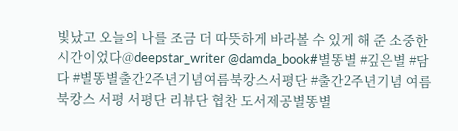빛났고 오늘의 나를 조금 더 따뜻하게 바라볼 수 있게 해 준 소중한 시간이었다@deepstar_writer @damda_book#별똥별 #깊은별 #담다 #별똥별출간2주년기념여름북캉스서평단 #출간2주년기념 여름북캉스 서평 서평단 리뷰단 협찬 도서제공별똥별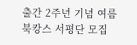출간 2주년 기념 여름 북캉스 서평단 모집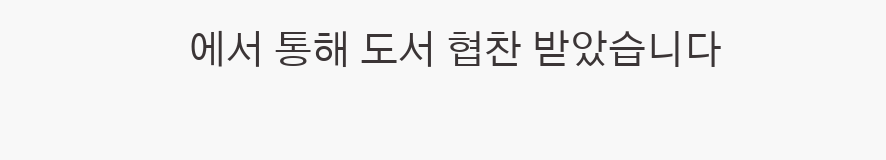에서 통해 도서 협찬 받았습니다